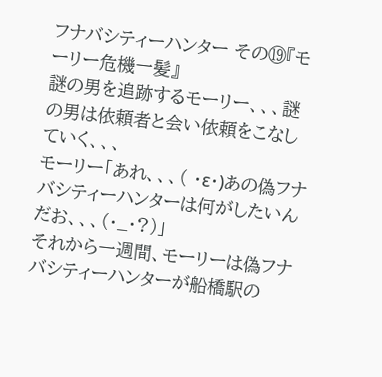フナバシティーハンター その⑲『モーリー危機一髪』
謎の男を追跡するモーリー、、、謎の男は依頼者と会い依頼をこなしていく、、、
モーリー「あれ、、、( ・ε・)あの偽フナバシティーハンターは何がしたいんだお、、、(・_・?)」
それから一週間、モーリーは偽フナバシティーハンターが船橋駅の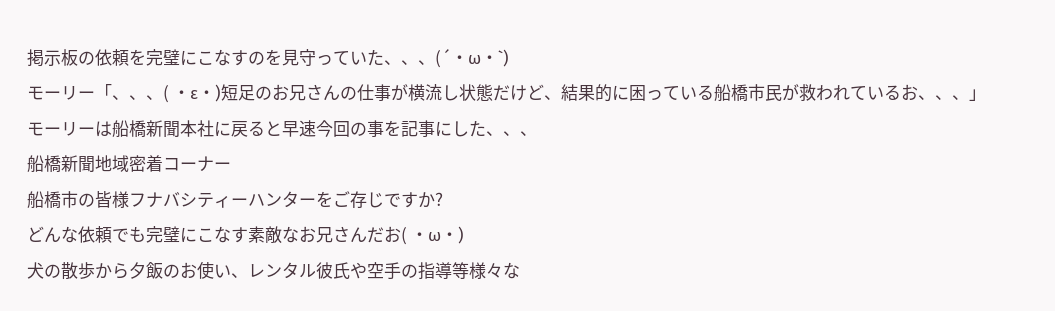掲示板の依頼を完璧にこなすのを見守っていた、、、(´・ω・`)
モーリー「、、、( ・ε・)短足のお兄さんの仕事が横流し状態だけど、結果的に困っている船橋市民が救われているお、、、」
モーリーは船橋新聞本社に戻ると早速今回の事を記事にした、、、
船橋新聞地域密着コーナー
船橋市の皆様フナバシティーハンターをご存じですか?
どんな依頼でも完璧にこなす素敵なお兄さんだお( ・ω・)
犬の散歩から夕飯のお使い、レンタル彼氏や空手の指導等様々な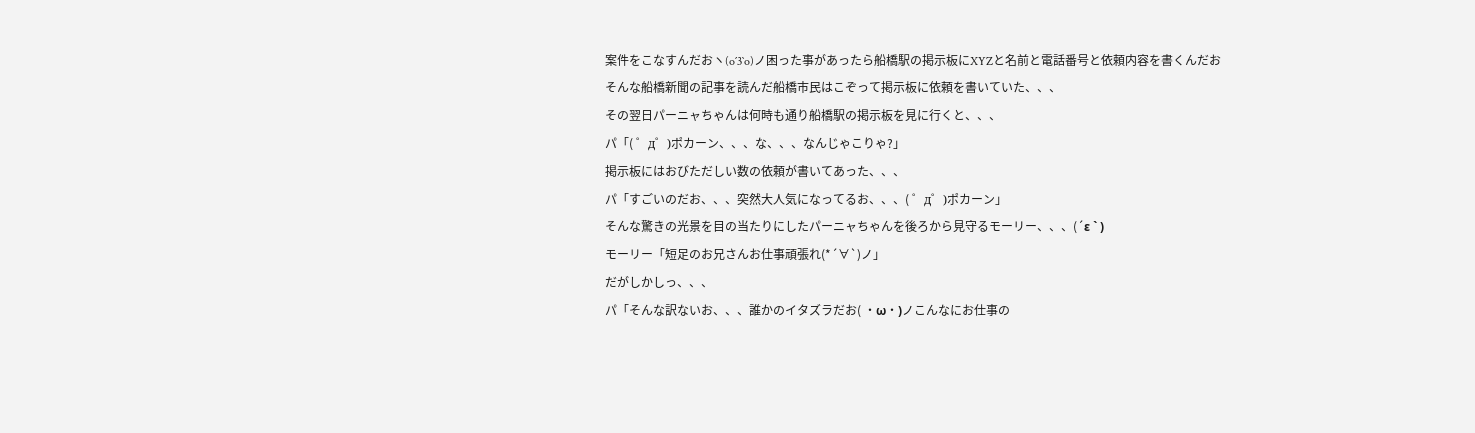案件をこなすんだおヽ(o´3`o)ノ困った事があったら船橋駅の掲示板にXYZと名前と電話番号と依頼内容を書くんだお
そんな船橋新聞の記事を読んだ船橋市民はこぞって掲示板に依頼を書いていた、、、
その翌日パーニャちゃんは何時も通り船橋駅の掲示板を見に行くと、、、
パ「( ゜д゜)ポカーン、、、な、、、なんじゃこりゃ?」
掲示板にはおびただしい数の依頼が書いてあった、、、
パ「すごいのだお、、、突然大人気になってるお、、、( ゜д゜)ポカーン」
そんな驚きの光景を目の当たりにしたパーニャちゃんを後ろから見守るモーリー、、、(´ε ` )
モーリー「短足のお兄さんお仕事頑張れ(*´∀`)ノ」
だがしかしっ、、、
パ「そんな訳ないお、、、誰かのイタズラだお( ・ω・)ノこんなにお仕事の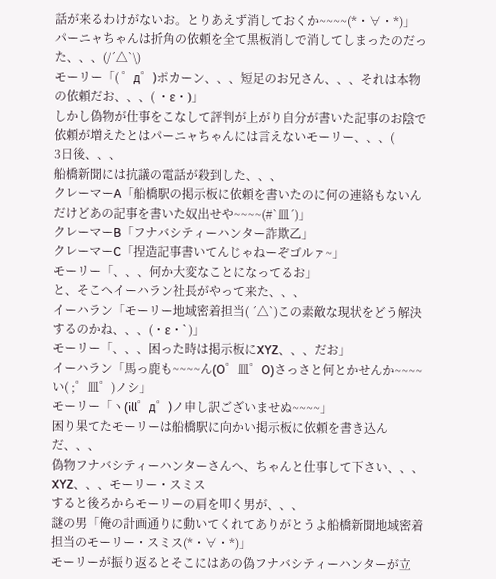話が来るわけがないお。とりあえず消しておくか~~~~(*・∀・*)」
パーニャちゃんは折角の依頼を全て黒板消しで消してしまったのだった、、、(/´△`\)
モーリー「( ゜д゜)ポカーン、、、短足のお兄さん、、、それは本物の依頼だお、、、( ・ε・)」
しかし偽物が仕事をこなして評判が上がり自分が書いた記事のお陰で依頼が増えたとはパーニャちゃんには言えないモーリー、、、(
3日後、、、
船橋新聞には抗議の電話が殺到した、、、
クレーマーA「船橋駅の掲示板に依頼を書いたのに何の連絡もないんだけどあの記事を書いた奴出せや~~~~(#`皿´)」
クレーマーB「フナバシティーハンター詐欺乙」
クレーマーC「捏造記事書いてんじゃねーぞゴルァ~」
モーリー「、、、何か大変なことになってるお」
と、そこへイーハラン社長がやって来た、、、
イーハラン「モーリー地域密着担当( ´△`)この素敵な現状をどう解決するのかね、、、(・ε・` )」
モーリー「、、、困った時は掲示板にXYZ、、、だお」
イーハラン「馬っ鹿も~~~~ん(O゜皿゜O)さっさと何とかせんか~~~~い( ;゜皿゜)ノシ」
モーリー「ヽ(ill゜д゜)ノ申し訳ございませぬ~~~~」
困り果てたモーリーは船橋駅に向かい掲示板に依頼を書き込んだ、、、
偽物フナバシティーハンターさんへ、ちゃんと仕事して下さい、、、XYZ、、、モーリー・スミス
すると後ろからモーリーの肩を叩く男が、、、
謎の男「俺の計画通りに動いてくれてありがとうよ船橋新聞地域密着担当のモーリー・スミス(*・∀・*)」
モーリーが振り返るとそこにはあの偽フナバシティーハンターが立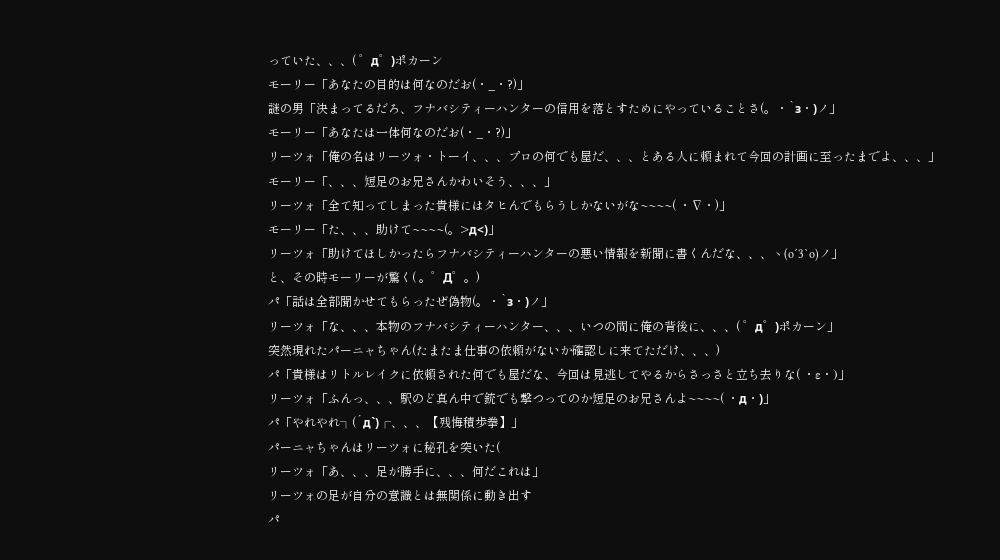っていた、、、( ゜д゜)ポカーン
モーリー「あなたの目的は何なのだお(・_・?)」
謎の男「決まってるだろ、フナバシティーハンターの信用を落とすためにやっていることさ(。・`з・)ノ」
モーリー「あなたは一体何なのだお(・_・?)」
リーツォ「俺の名はリーツォ・トーイ、、、プロの何でも屋だ、、、とある人に頼まれて今回の計画に至ったまでよ、、、」
モーリー「、、、短足のお兄さんかわいそう、、、」
リーツォ「全て知ってしまった貴様にはタヒんでもらうしかないがな~~~~( ・∇・)」
モーリー「た、、、助けて~~~~(。>д<)」
リーツォ「助けてほしかったらフナバシティーハンターの悪い情報を新聞に書くんだな、、、ヽ(o´3`o)ノ」
と、その時モーリーが驚く( 。゜Д゜。)
パ「話は全部聞かせてもらったぜ偽物(。・`з・)ノ」
リーツォ「な、、、本物のフナバシティーハンター、、、いつの間に俺の背後に、、、( ゜д゜)ポカーン」
突然現れたパーニャちゃん(たまたま仕事の依頼がないか確認しに来てただけ、、、)
パ「貴様はリトルレイクに依頼された何でも屋だな、今回は見逃してやるからさっさと立ち去りな( ・ε・)」
リーツォ「ふんっ、、、駅のど真ん中で銃でも撃つってのか短足のお兄さんよ~~~~( ・д・)」
パ「やれやれ┐(´д`)┌、、、【残悔積歩拳】」
パーニャちゃんはリーツォに秘孔を突いた(
リーツォ「あ、、、足が勝手に、、、何だこれは」
リーツォの足が自分の意識とは無関係に動き出す
パ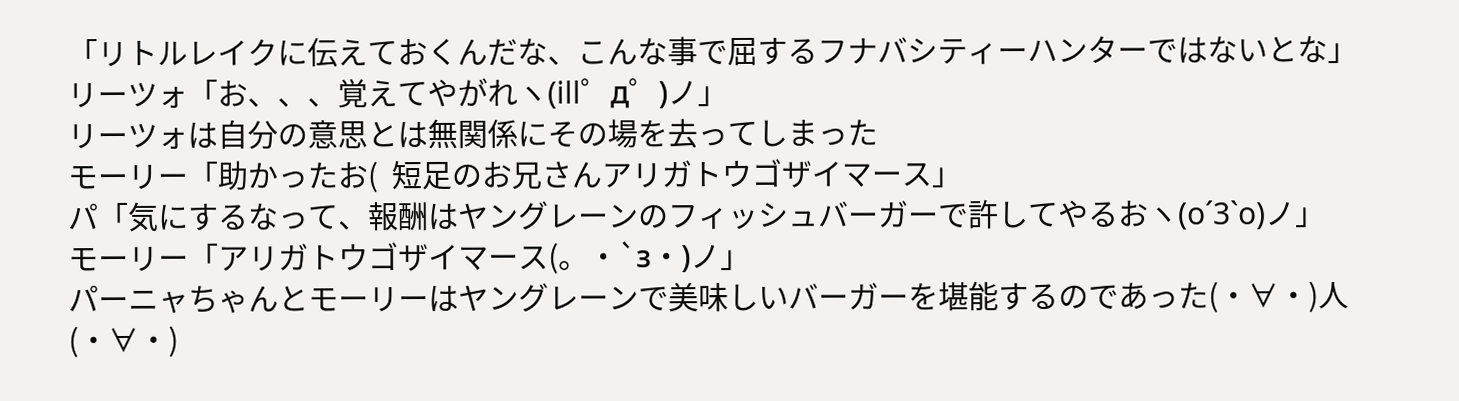「リトルレイクに伝えておくんだな、こんな事で屈するフナバシティーハンターではないとな」
リーツォ「お、、、覚えてやがれヽ(ill゜д゜)ノ」
リーツォは自分の意思とは無関係にその場を去ってしまった
モーリー「助かったお(  短足のお兄さんアリガトウゴザイマース」
パ「気にするなって、報酬はヤングレーンのフィッシュバーガーで許してやるおヽ(o´3`o)ノ」
モーリー「アリガトウゴザイマース(。・`з・)ノ」
パーニャちゃんとモーリーはヤングレーンで美味しいバーガーを堪能するのであった(・∀・)人(・∀・)